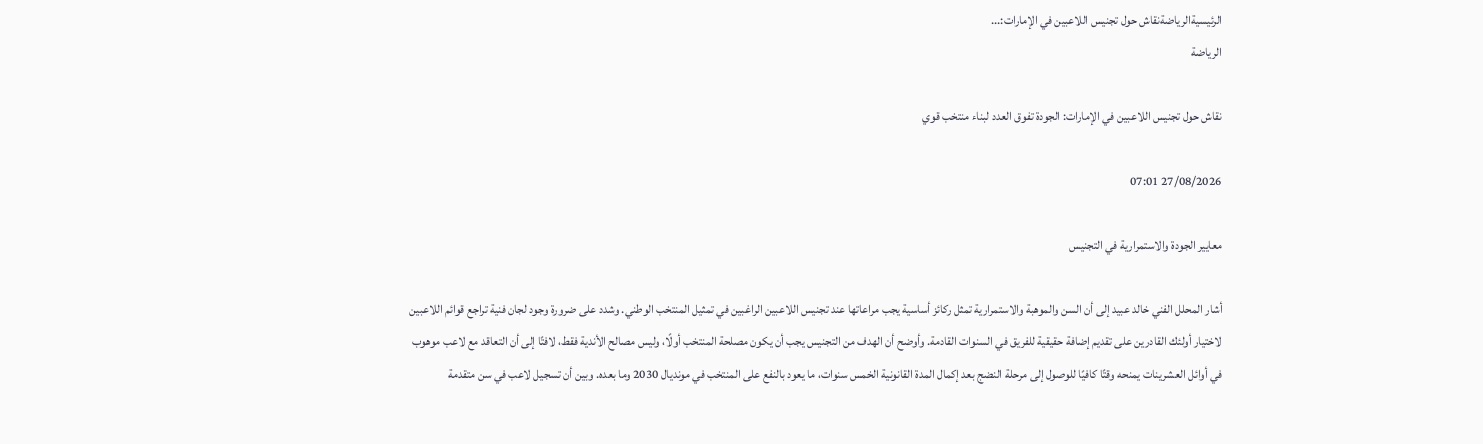الرئيسيةالرياضةنقاش حول تجنيس اللاعبين في الإمارات:...
الرياضة

نقاش حول تجنيس اللاعبين في الإمارات: الجودة تفوق العدد لبناء منتخب قوي

27/08/2026 07:01

معايير الجودة والاستمرارية في التجنيس

أشار المحلل الفني خالد عبيد إلى أن السن والموهبة والاستمرارية تمثل ركائز أساسية يجب مراعاتها عند تجنيس اللاعبين الراغبين في تمثيل المنتخب الوطني. وشدد على ضرورة وجود لجان فنية تراجع قوائم اللاعبين لاختيار أولئك القادرين على تقديم إضافة حقيقية للفريق في السنوات القادمة. وأوضح أن الهدف من التجنيس يجب أن يكون مصلحة المنتخب أولًا، وليس مصالح الأندية فقط، لافتًا إلى أن التعاقد مع لاعب موهوب في أوائل العشرينات يمنحه وقتًا كافيًا للوصول إلى مرحلة النضج بعد إكمال المدة القانونية الخمس سنوات، ما يعود بالنفع على المنتخب في مونديال 2030 وما بعده. وبين أن تسجيل لاعب في سن متقدمة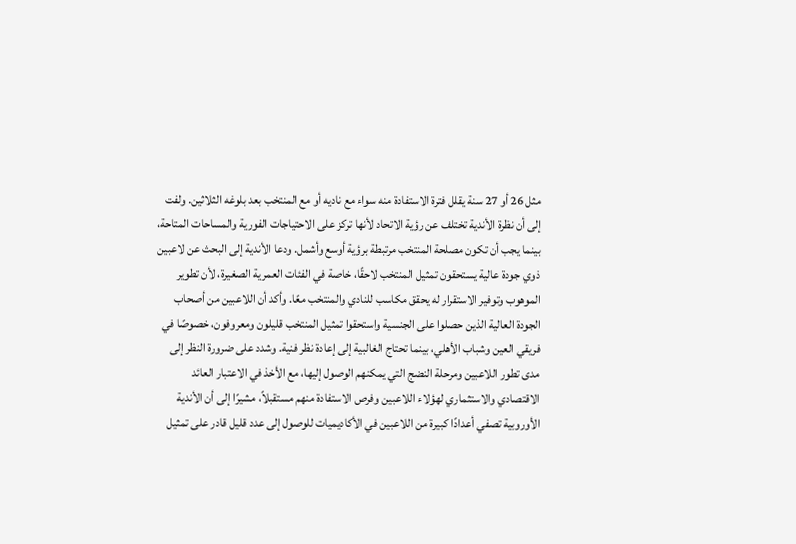مثل 26 أو 27 سنة يقلل فترة الاستفادة منه سواء مع ناديه أو مع المنتخب بعد بلوغه الثلاثين. ولفت إلى أن نظرة الأندية تختلف عن رؤية الاتحاد لأنها تركز على الاحتياجات الفورية والمساحات المتاحة، بينما يجب أن تكون مصلحة المنتخب مرتبطة برؤية أوسع وأشمل. ودعا الأندية إلى البحث عن لاعبين ذوي جودة عالية يستحقون تمثيل المنتخب لاحقًا، خاصة في الفئات العمرية الصغيرة، لأن تطوير الموهوب وتوفير الاستقرار له يحقق مكاسب للنادي والمنتخب معًا. وأكد أن اللاعبين من أصحاب الجودة العالية الذين حصلوا على الجنسية واستحقوا تمثيل المنتخب قليلون ومعروفون، خصوصًا في فريقي العين وشباب الأهلي، بينما تحتاج الغالبية إلى إعادة نظر فنية. وشدد على ضرورة النظر إلى مدى تطور اللاعبين ومرحلة النضج التي يمكنهم الوصول إليها، مع الأخذ في الاعتبار العائد الاقتصادي والاستثماري لهؤلاء اللاعبين وفرص الاستفادة منهم مستقبلاً، مشيرًا إلى أن الأندية الأوروبية تصفي أعدادًا كبيرة من اللاعبين في الأكاديميات للوصول إلى عدد قليل قادر على تمثيل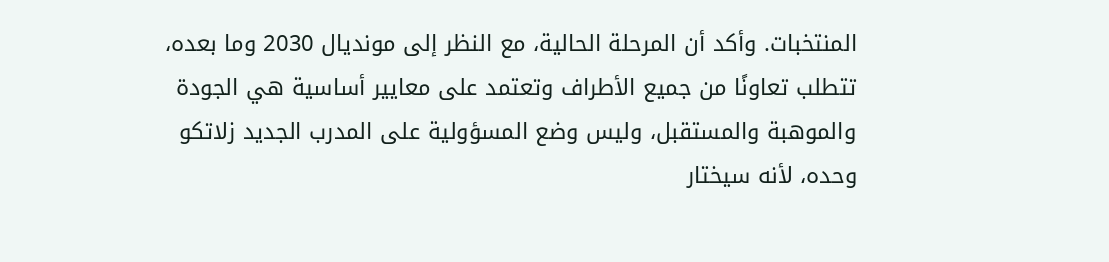المنتخبات. وأكد أن المرحلة الحالية، مع النظر إلى مونديال 2030 وما بعده، تتطلب تعاونًا من جميع الأطراف وتعتمد على معايير أساسية هي الجودة والموهبة والمستقبل، وليس وضع المسؤولية على المدرب الجديد زلاتكو وحده، لأنه سيختار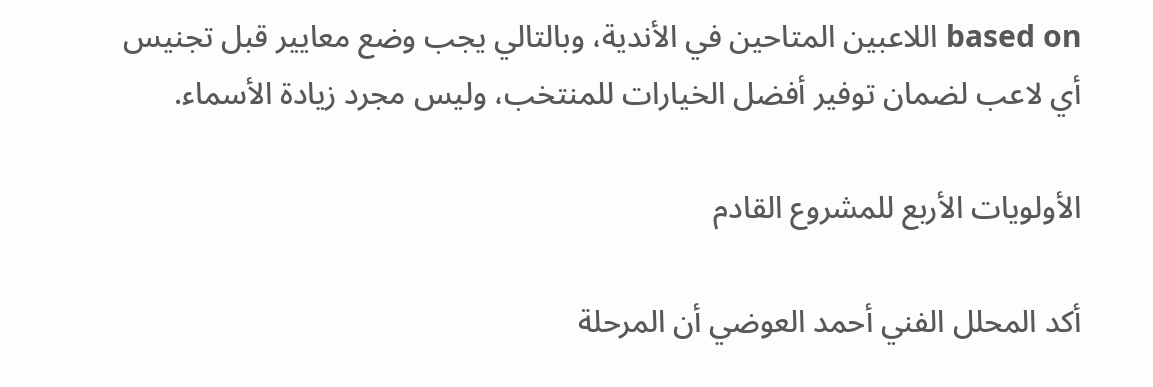based on اللاعبين المتاحين في الأندية، وبالتالي يجب وضع معايير قبل تجنيس أي لاعب لضمان توفير أفضل الخيارات للمنتخب، وليس مجرد زيادة الأسماء.

الأولويات الأربع للمشروع القادم

أكد المحلل الفني أحمد العوضي أن المرحلة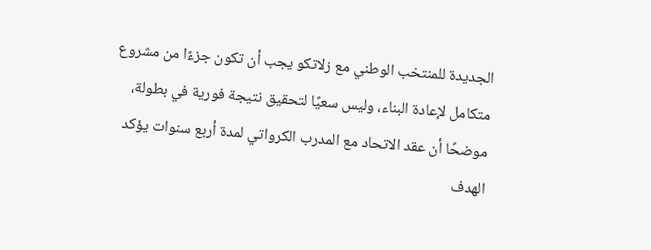الجديدة للمنتخب الوطني مع زلاتكو يجب أن تكون جزءًا من مشروع متكامل لإعادة البناء، وليس سعيًا لتحقيق نتيجة فورية في بطولة، موضحًا أن عقد الاتحاد مع المدرب الكرواتي لمدة أربع سنوات يؤكد الهدف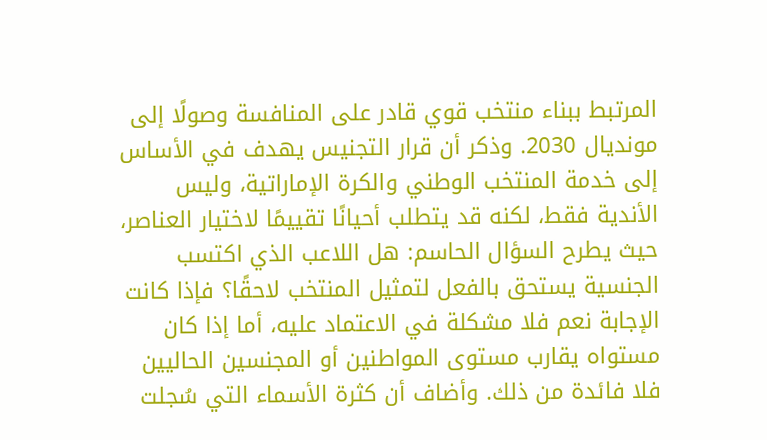المرتبط ببناء منتخب قوي قادر على المنافسة وصولًا إلى مونديال 2030. وذكر أن قرار التجنيس يهدف في الأساس إلى خدمة المنتخب الوطني والكرة الإماراتية، وليس الأندية فقط، لكنه قد يتطلب أحيانًا تقييمًا لاختيار العناصر، حيث يطرح السؤال الحاسم: هل اللاعب الذي اكتسب الجنسية يستحق بالفعل لتمثيل المنتخب لاحقًا؟ فإذا كانت الإجابة نعم فلا مشكلة في الاعتماد عليه، أما إذا كان مستواه يقارب مستوى المواطنين أو المجنسين الحاليين فلا فائدة من ذلك. وأضاف أن كثرة الأسماء التي سُجلت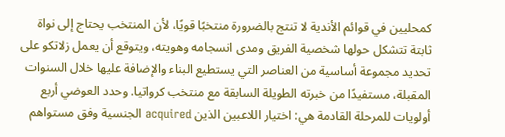كمحليين في قوائم الأندية لا تنتج بالضرورة منتخبًا قويًا، لأن المنتخب يحتاج إلى نواة ثابتة تتشكل حولها شخصية الفريق ومدى انسجامه وهويته، ويتوقع أن يعمل زلاتكو على تحديد مجموعة أساسية من العناصر التي يستطيع البناء والإضافة عليها خلال السنوات المقبلة، مستفيدًا من خبرته الطويلة السابقة مع منتخب كرواتيا. وحدد العوضي أربع أولويات للمرحلة القادمة هي: اختيار اللاعبين الذين acquired الجنسية وفق مستواهم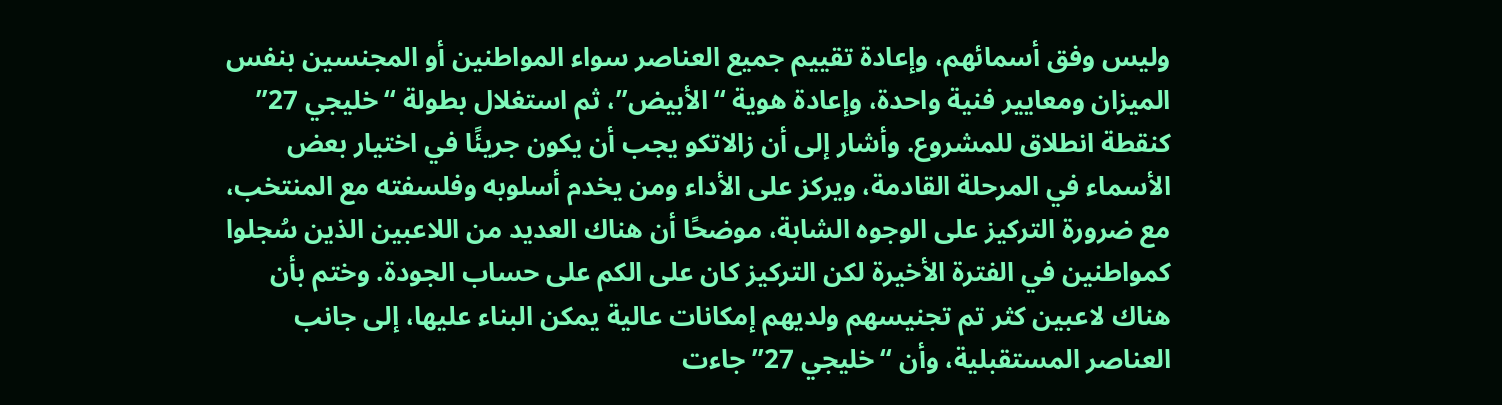وليس وفق أسمائهم، وإعادة تقييم جميع العناصر سواء المواطنين أو المجنسين بنفس الميزان ومعايير فنية واحدة، وإعادة هوية “الأبيض”، ثم استغلال بطولة “خليجي 27” كنقطة انطلاق للمشروع. وأشار إلى أن زالاتكو يجب أن يكون جريئًا في اختيار بعض الأسماء في المرحلة القادمة، ويركز على الأداء ومن يخدم أسلوبه وفلسفته مع المنتخب، مع ضرورة التركيز على الوجوه الشابة، موضحًا أن هناك العديد من اللاعبين الذين سُجلوا كمواطنين في الفترة الأخيرة لكن التركيز كان على الكم على حساب الجودة. وختم بأن هناك لاعبين كثر تم تجنيسهم ولديهم إمكانات عالية يمكن البناء عليها، إلى جانب العناصر المستقبلية، وأن “خليجي 27” جاءت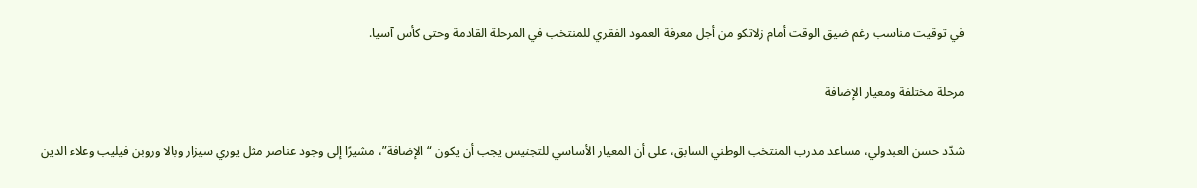في توقيت مناسب رغم ضيق الوقت أمام زلاتكو من أجل معرفة العمود الفقري للمنتخب في المرحلة القادمة وحتى كأس آسيا.

مرحلة مختلفة ومعيار الإضافة

شدّد حسن العبدولي، مساعد مدرب المنتخب الوطني السابق، على أن المعيار الأساسي للتجنيس يجب أن يكون “الإضافة”، مشيرًا إلى وجود عناصر مثل يوري سيزار وبالا وروبن فيليب وعلاء الدين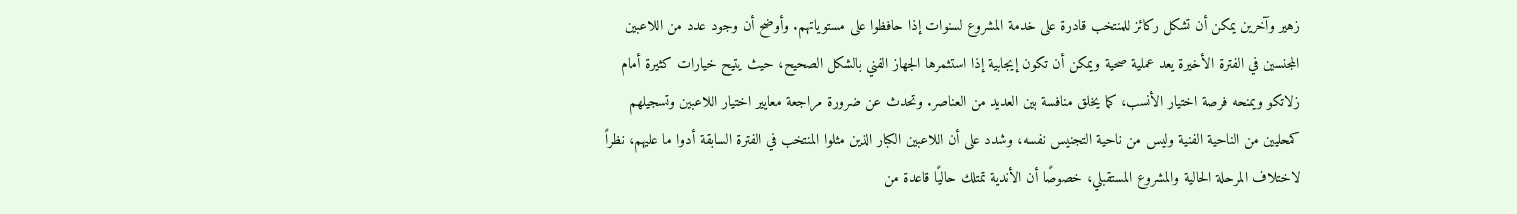زهير وآخرين يمكن أن تشكل ركائز للمنتخب قادرة على خدمة المشروع لسنوات إذا حافظوا على مستوياتهم. وأوضح أن وجود عدد من اللاعبين المجنسين في الفترة الأخيرة يعد عملية صحية ويمكن أن تكون إيجابية إذا استثمرها الجهاز الفني بالشكل الصحيح، حيث يتيح خيارات كثيرة أمام زلاتكو ويمنحه فرصة اختيار الأنسب، كما يخلق منافسة بين العديد من العناصر. وتحدث عن ضرورة مراجعة معايير اختيار اللاعبين وتسجيلهم كمحليين من الناحية الفنية وليس من ناحية التجنيس نفسه، وشدد على أن اللاعبين الكبار الذين مثلوا المنتخب في الفترة السابقة أدوا ما عليهم، نظراً لاختلاف المرحلة الحالية والمشروع المستقبلي، خصوصًا أن الأندية تمتلك حاليًا قاعدة من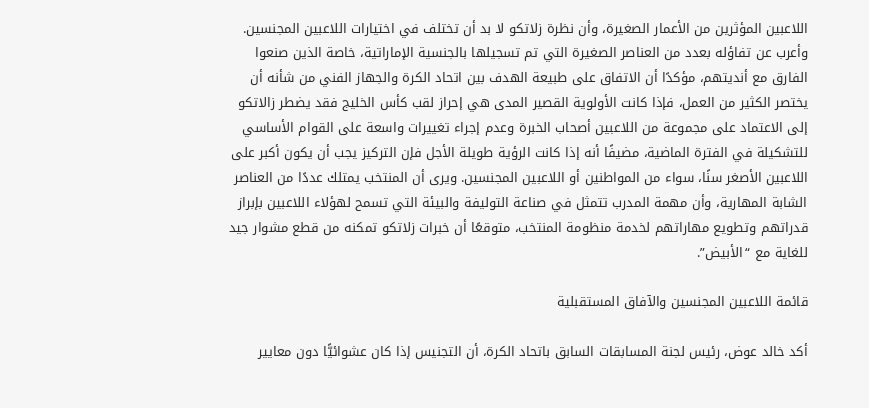اللاعبين المؤثرين من الأعمار الصغيرة، وأن نظرة زلاتكو لا بد أن تختلف في اختيارات اللاعبين المجنسين. وأعرب عن تفاؤله بعدد من العناصر الصغيرة التي تم تسجيلها بالجنسية الإماراتية، خاصة الذين صنعوا الفارق مع أنديتهم، مؤكدًا أن الاتفاق على طبيعة الهدف بين اتحاد الكرة والجهاز الفني من شأنه أن يختصر الكثير من العمل، فإذا كانت الأولوية القصير المدى هي إحراز لقب كأس الخليج فقد يضطر زالاتكو إلى الاعتماد على مجموعة من اللاعبين أصحاب الخبرة وعدم إجراء تغييرات واسعة على القوام الأساسي للتشكيلة في الفترة الماضية، مضيفًا أنه إذا كانت الرؤية طويلة الأجل فإن التركيز يجب أن يكون أكبر على اللاعبين الأصغر سنًا، سواء من المواطنين أو اللاعبين المجنسين. ويرى أن المنتخب يمتلك عددًا من العناصر الشابة المهارية، وأن مهمة المدرب تتمثل في صناعة التوليفة والبيئة التي تسمح لهؤلاء اللاعبين بإبراز قدراتهم وتطويع مهاراتهم لخدمة منظومة المنتخب، متوقعًا أن خبرات زلاتكو تمكنه من قطع مشوار جيد للغاية مع “الأبيض”.

قائمة اللاعبين المجنسين والآفاق المستقبلية

أكد خالد عوض، رئيس لجنة المسابقات السابق باتحاد الكرة، أن التجنيس إذا كان عشوائيًّا دون معايير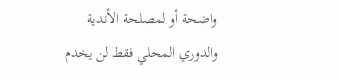واضحة أو لمصلحة الأندية والدوري المحلي فقط لن يخدم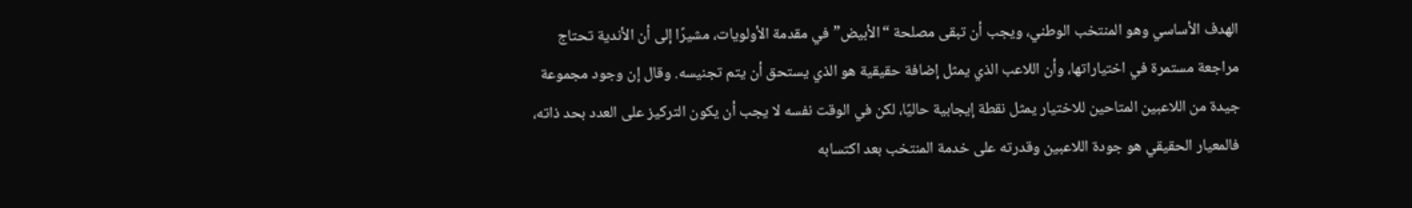الهدف الأساسي وهو المنتخب الوطني، ويجب أن تبقى مصلحة “الأبيض” في مقدمة الأولويات، مشيرًا إلى أن الأندية تحتاج مراجعة مستمرة في اختياراتها، وأن اللاعب الذي يمثل إضافة حقيقية هو الذي يستحق أن يتم تجنيسه. وقال إن وجود مجموعة جيدة من اللاعبين المتاحين للاختيار يمثل نقطة إيجابية حاليًا، لكن في الوقت نفسه لا يجب أن يكون التركيز على العدد بحد ذاته، فالمعيار الحقيقي هو جودة اللاعبين وقدرته على خدمة المنتخب بعد اكتسابه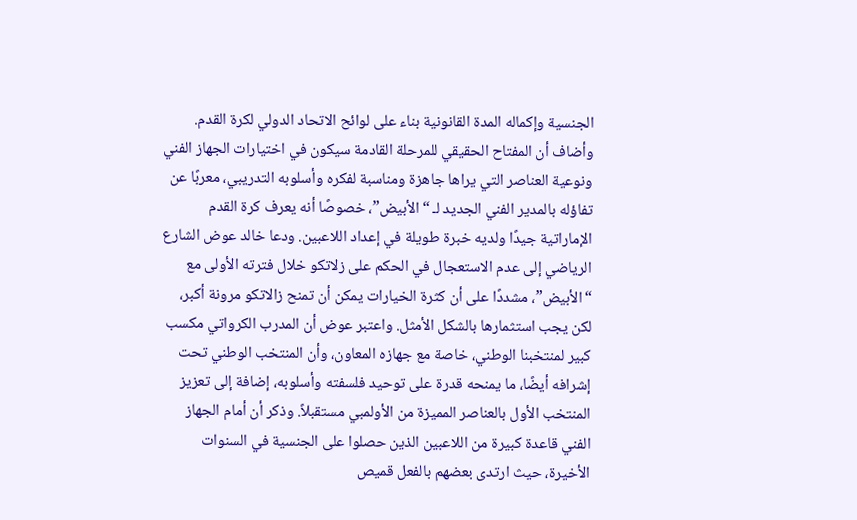الجنسية وإكماله المدة القانونية بناء على لوائح الاتحاد الدولي لكرة القدم. وأضاف أن المفتاح الحقيقي للمرحلة القادمة سيكون في اختيارات الجهاز الفني ونوعية العناصر التي يراها جاهزة ومناسبة لفكره وأسلوبه التدريبي، معربًا عن تفاؤله بالمدير الفني الجديد لـ “الأبيض”، خصوصًا أنه يعرف كرة القدم الإماراتية جيدًا ولديه خبرة طويلة في إعداد اللاعبين. ودعا خالد عوض الشارع الرياضي إلى عدم الاستعجال في الحكم على زلاتكو خلال فترته الأولى مع “الأبيض”، مشددًا على أن كثرة الخيارات يمكن أن تمنح زالاتكو مرونة أكبر، لكن يجب استثمارها بالشكل الأمثل. واعتبر عوض أن المدرب الكرواتي مكسب كبير لمنتخبنا الوطني، خاصة مع جهازه المعاون، وأن المنتخب الوطني تحت إشرافه أيضًا، ما يمنحه قدرة على توحيد فلسفته وأسلوبه، إضافة إلى تعزيز المنتخب الأول بالعناصر المميزة من الأولمبي مستقبلاً. وذكر أن أمام الجهاز الفني قاعدة كبيرة من اللاعبين الذين حصلوا على الجنسية في السنوات الأخيرة، حيث ارتدى بعضهم بالفعل قميص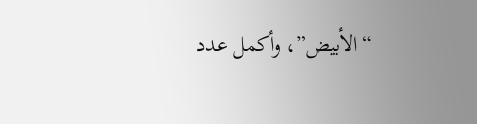“الأبيض”، وأكمل عدد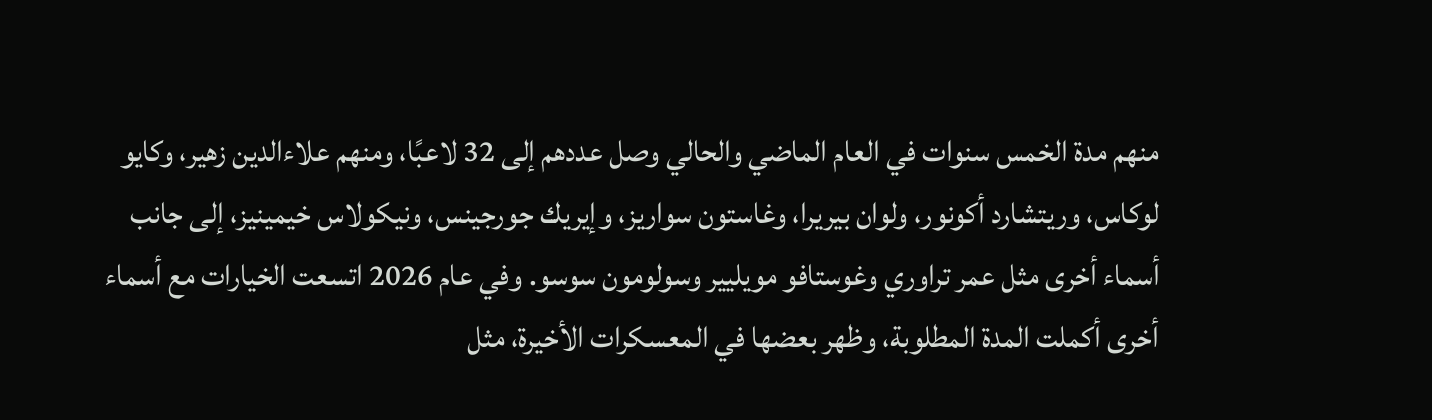منهم مدة الخمس سنوات في العام الماضي والحالي وصل عددهم إلى 32 لاعبًا، ومنهم علاءالدين زهير، وكايو لوكاس، وريتشارد أكونور، ولوان بيريرا، وغاستون سواريز، وإيريك جورجينس، ونيكولاس خيمينيز، إلى جانب أسماء أخرى مثل عمر تراوري وغوستافو مويليير وسولومون سوسو. وفي عام 2026 اتسعت الخيارات مع أسماء أخرى أكملت المدة المطلوبة، وظهر بعضها في المعسكرات الأخيرة، مثل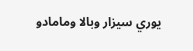يوري سيزار وبالا ومامادو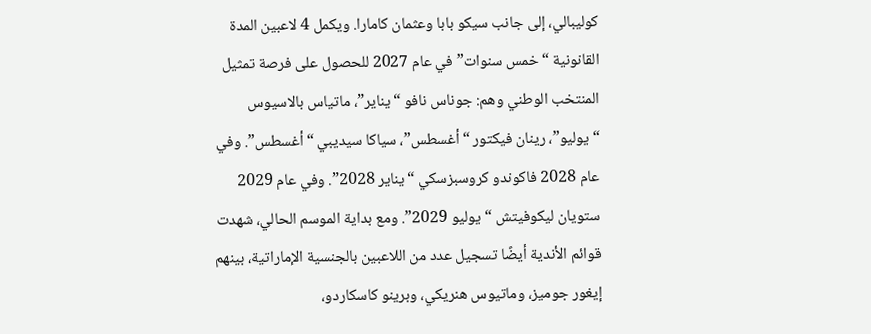كوليبالي، إلى جانب سيكو بابا وعثمان كامارا. ويكمل 4 لاعبين المدة القانونية “خمس سنوات” في عام 2027 للحصول على فرصة تمثيل المنتخب الوطني وهم: جوناس نافو “يناير”، ماتياس بالاسيوس “يوليو”، رينان فيكتور “أغسطس”، سياكا سيديبي “أغسطس”. وفي عام 2028 فاكوندو كروسبزسكي “يناير 2028”. وفي عام 2029 ستويان ليكوفيتش “يوليو 2029”. ومع بداية الموسم الحالي، شهدت قوائم الأندية أيضًا تسجيل عدد من اللاعبين بالجنسية الإماراتية، بينهم إيغور جوميز، وماتيوس هنريكي، وبرينو كاسكاردو،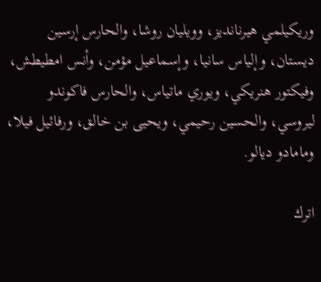وريكيلمي هيرنانديز، وويليان روشا، والحارس إرسين ديستان، وإلياس سانيا، وإسماعيل مؤمن، وأنس امطيطش، وفيكتور هنريكي، ويوري ماتياس، والحارس فاكوندو ليروسي، والحسين رحيمي، ويحيى بن خالق، ورفائيل فيلا، ومامادو ديالو.

اترك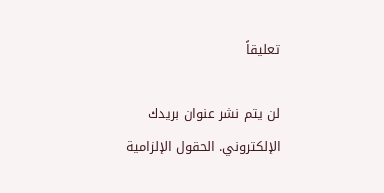تعليقاً

لن يتم نشر عنوان بريدك الإلكتروني. الحقول الإلزامية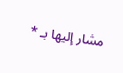مشار إليها بـ *